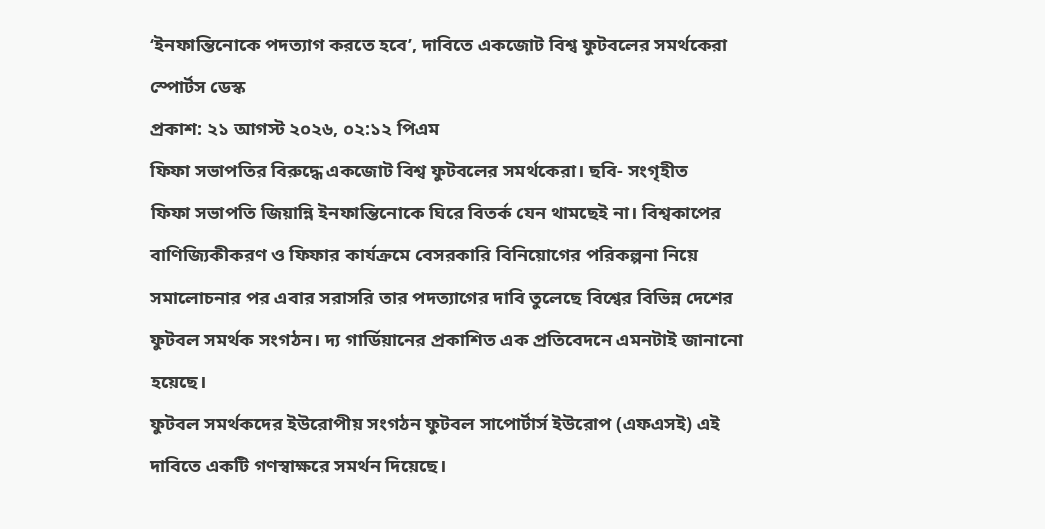‘ইনফান্তিনোকে পদত্যাগ করতে হবে’, দাবিতে একজোট বিশ্ব ফুটবলের সমর্থকেরা
স্পোর্টস ডেস্ক
প্রকাশ: ২১ আগস্ট ২০২৬, ০২:১২ পিএম
ফিফা সভাপতির বিরুদ্ধে একজোট বিশ্ব ফুটবলের সমর্থকেরা। ছবি- সংগৃহীত
ফিফা সভাপতি জিয়ান্নি ইনফান্তিনোকে ঘিরে বিতর্ক যেন থামছেই না। বিশ্বকাপের বাণিজ্যিকীকরণ ও ফিফার কার্যক্রমে বেসরকারি বিনিয়োগের পরিকল্পনা নিয়ে সমালোচনার পর এবার সরাসরি তার পদত্যাগের দাবি তুলেছে বিশ্বের বিভিন্ন দেশের ফুটবল সমর্থক সংগঠন। দ্য গার্ডিয়ানের প্রকাশিত এক প্রতিবেদনে এমনটাই জানানো হয়েছে।
ফুটবল সমর্থকদের ইউরোপীয় সংগঠন ফুটবল সাপোর্টার্স ইউরোপ (এফএসই) এই দাবিতে একটি গণস্বাক্ষরে সমর্থন দিয়েছে।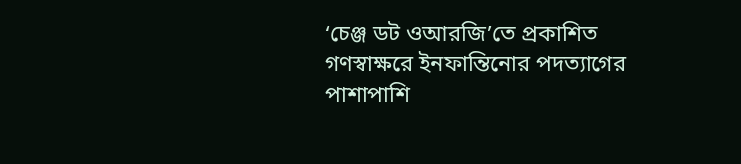‘চেঞ্জ ডট ওআরজি’তে প্রকাশিত গণস্বাক্ষরে ইনফান্তিনোর পদত্যাগের পাশাপাশি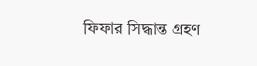ফিফার সিদ্ধান্ত গ্রহণ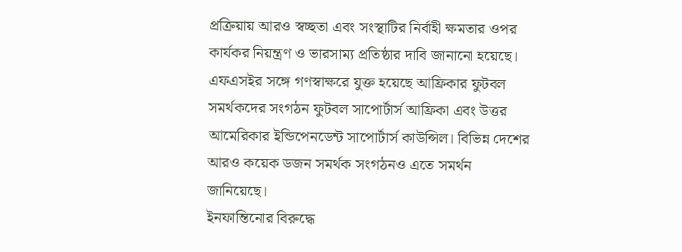প্রক্রিয়ায় আরও স্বচ্ছতা এবং সংস্থাটির নির্বাহী ক্ষমতার ওপর কার্যকর নিয়ন্ত্রণ ও ভারসাম্য প্রতিষ্ঠার দাবি জানানো হয়েছে।
এফএসইর সঙ্গে গণস্বাক্ষরে যুক্ত হয়েছে আফ্রিকার ফুটবল সমর্থকদের সংগঠন ফুটবল সাপোর্টার্স আফ্রিকা এবং উত্তর আমেরিকার ইন্ডিপেনডেন্ট সাপোর্টার্স কাউন্সিল। বিভিন্ন দেশের আরও কয়েক ডজন সমর্থক সংগঠনও এতে সমর্থন জানিয়েছে।
ইনফান্তিনোর বিরুদ্ধে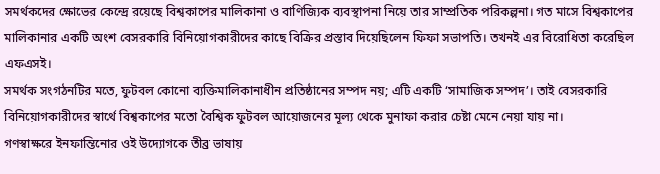সমর্থকদের ক্ষোভের কেন্দ্রে রয়েছে বিশ্বকাপের মালিকানা ও বাণিজ্যিক ব্যবস্থাপনা নিয়ে তার সাম্প্রতিক পরিকল্পনা। গত মাসে বিশ্বকাপের মালিকানার একটি অংশ বেসরকারি বিনিয়োগকারীদের কাছে বিক্রির প্রস্তাব দিয়েছিলেন ফিফা সভাপতি। তখনই এর বিরোধিতা করেছিল এফএসই।
সমর্থক সংগঠনটির মতে, ফুটবল কোনো ব্যক্তিমালিকানাধীন প্রতিষ্ঠানের সম্পদ নয়; এটি একটি ‘সামাজিক সম্পদ’। তাই বেসরকারি বিনিয়োগকারীদের স্বার্থে বিশ্বকাপের মতো বৈশ্বিক ফুটবল আয়োজনের মূল্য থেকে মুনাফা করার চেষ্টা মেনে নেয়া যায় না।
গণস্বাক্ষরে ইনফান্তিনোর ওই উদ্যোগকে তীব্র ভাষায়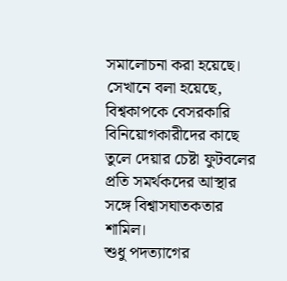সমালোচনা করা হয়েছে। সেখানে বলা হয়েছে, বিশ্বকাপকে বেসরকারি বিনিয়োগকারীদের কাছে তুলে দেয়ার চেষ্টা ফুটবলের প্রতি সমর্থকদের আস্থার সঙ্গে বিশ্বাসঘাতকতার শামিল।
শুধু পদত্যাগের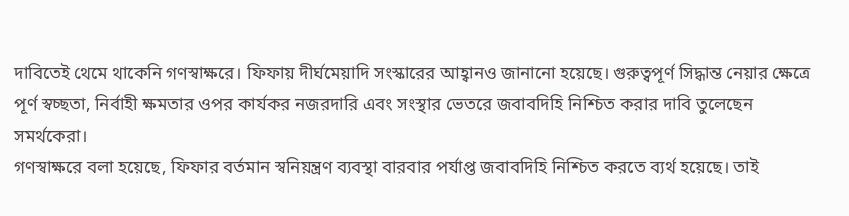দাবিতেই থেমে থাকেনি গণস্বাক্ষরে। ফিফায় দীর্ঘমেয়াদি সংস্কারের আহ্বানও জানানো হয়েছে। গুরুত্বপূর্ণ সিদ্ধান্ত নেয়ার ক্ষেত্রে পূর্ণ স্বচ্ছতা, নির্বাহী ক্ষমতার ওপর কার্যকর নজরদারি এবং সংস্থার ভেতরে জবাবদিহি নিশ্চিত করার দাবি তুলেছেন সমর্থকেরা।
গণস্বাক্ষরে বলা হয়েছে, ফিফার বর্তমান স্বনিয়ন্ত্রণ ব্যবস্থা বারবার পর্যাপ্ত জবাবদিহি নিশ্চিত করতে ব্যর্থ হয়েছে। তাই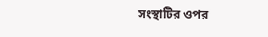সংস্থাটির ওপর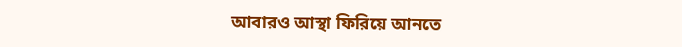আবারও আস্থা ফিরিয়ে আনতে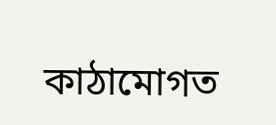কাঠামোগত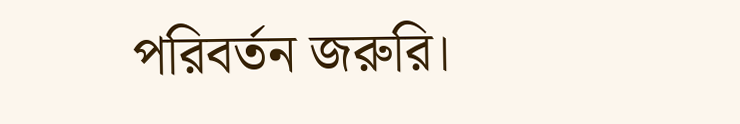পরিবর্তন জরুরি।